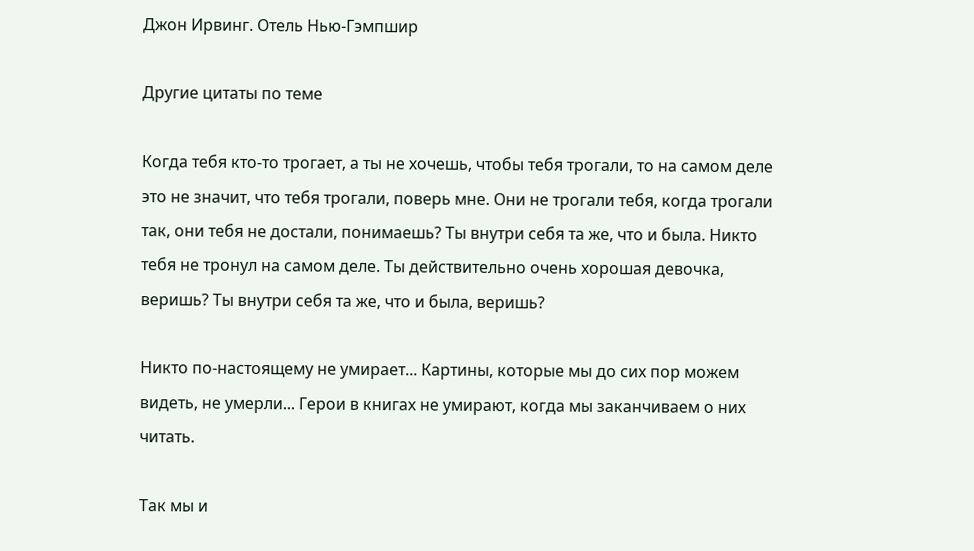Джон Ирвинг. Отель Нью-Гэмпшир

Другие цитаты по теме

Когда тебя кто-то трогает, а ты не хочешь, чтобы тебя трогали, то на самом деле это не значит, что тебя трогали, поверь мне. Они не трогали тебя, когда трогали так, они тебя не достали, понимаешь? Ты внутри себя та же, что и была. Никто тебя не тронул на самом деле. Ты действительно очень хорошая девочка, веришь? Ты внутри себя та же, что и была, веришь?

Никто по-настоящему не умирает... Картины, которые мы до сих пор можем видеть, не умерли... Герои в книгах не умирают, когда мы заканчиваем о них читать.

Так мы и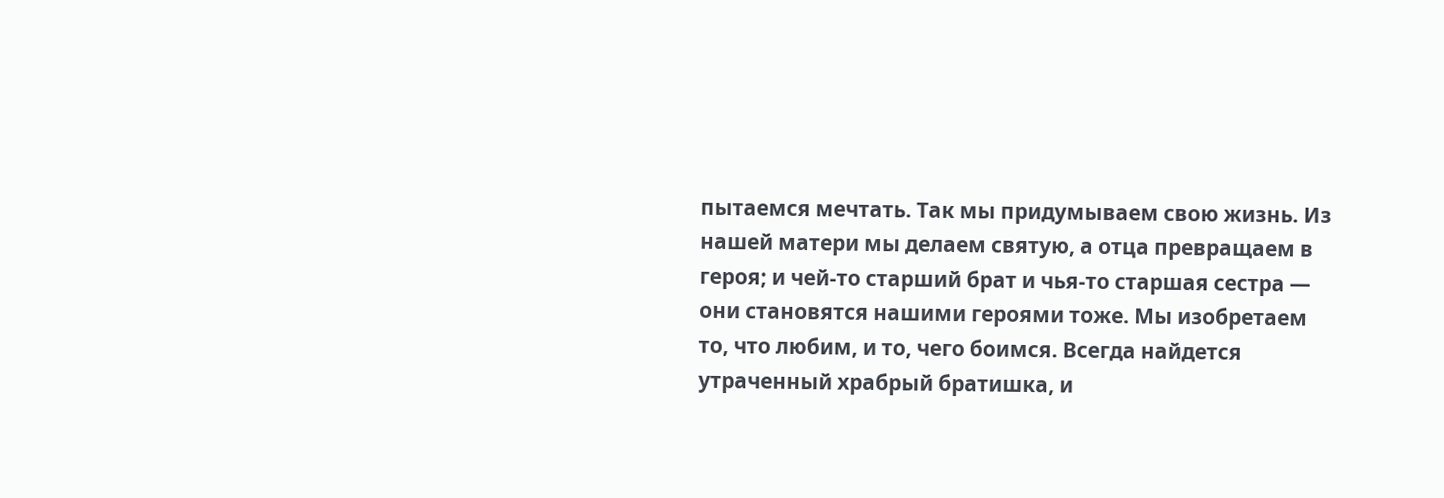пытаемся мечтать. Так мы придумываем свою жизнь. Из нашей матери мы делаем святую, а отца превращаем в героя; и чей-то старший брат и чья-то старшая сестра — они становятся нашими героями тоже. Мы изобретаем то, что любим, и то, чего боимся. Всегда найдется утраченный храбрый братишка, и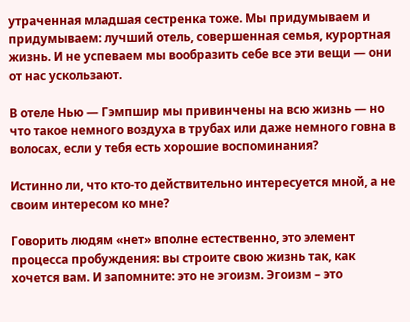утраченная младшая сестренка тоже. Мы придумываем и придумываем: лучший отель, совершенная семья, курортная жизнь. И не успеваем мы вообразить себе все эти вещи — они от нас ускользают.

В отеле Нью — Гэмпшир мы привинчены на всю жизнь — но что такое немного воздуха в трубах или даже немного говна в волосах, если у тебя есть хорошие воспоминания?

Истинно ли, что кто-то действительно интересуется мной, а не своим интересом ко мне?

Говорить людям «нет» вполне естественно, это элемент процесса пробуждения: вы строите свою жизнь так, как хочется вам. И запомните: это не эгоизм. Эгоизм – это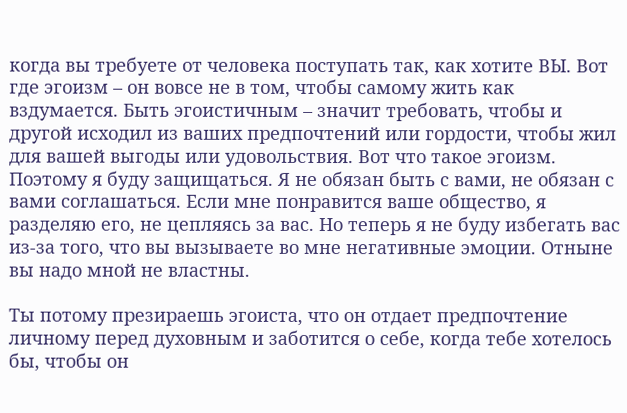когда вы требуете от человека поступать так, как хотите ВЫ. Вот где эгоизм – он вовсе не в том, чтобы самому жить как вздумается. Быть эгоистичным – значит требовать, чтобы и другой исходил из ваших предпочтений или гордости, чтобы жил для вашей выгоды или удовольствия. Вот что такое эгоизм. Поэтому я буду защищаться. Я не обязан быть с вами, не обязан с вами соглашаться. Если мне понравится ваше общество, я разделяю его, не цепляясь за вас. Но теперь я не буду избегать вас из-за того, что вы вызываете во мне негативные эмоции. Отныне вы надо мной не властны.

Ты потому презираешь эгоиста, что он отдает предпочтение личному перед духовным и заботится о себе, когда тебе хотелось бы, чтобы он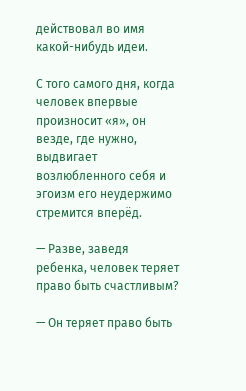действовал во имя какой-нибудь идеи.

С того самого дня, когда человек впервые произносит «я», он везде, где нужно, выдвигает возлюбленного себя и эгоизм его неудержимо стремится вперёд.

— Разве, заведя ребенка, человек теряет право быть счастливым?

— Он теряет право быть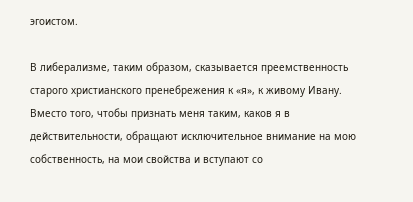эгоистом.

В либерализме, таким образом, сказывается преемственность старого христианского пренебрежения к «я», к живому Ивану. Вместо того, чтобы признать меня таким, каков я в действительности, обращают исключительное внимание на мою собственность, на мои свойства и вступают со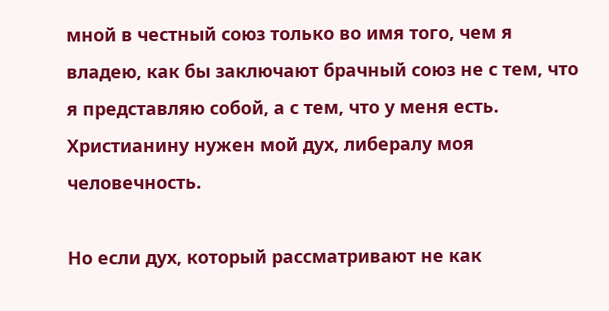мной в честный союз только во имя того, чем я владею, как бы заключают брачный союз не с тем, что я представляю собой, а с тем, что у меня есть. Христианину нужен мой дух, либералу моя человечность.

Но если дух, который рассматривают не как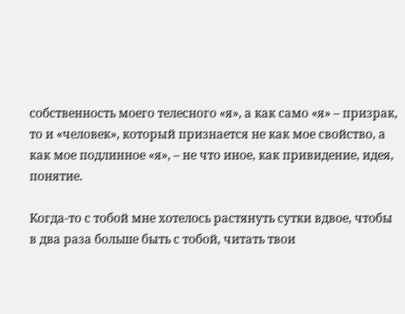собственность моего телесного «я», а как само «я» – призрак, то и «человек», который признается не как мое свойство, а как мое подлинное «я», – не что иное, как привидение, идея, понятие.

Когда-то с тобой мне хотелось растянуть сутки вдвое, чтобы в два раза больше быть с тобой, читать твои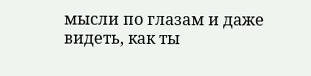мысли по глазам и даже видеть, как ты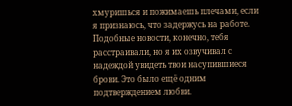хмуришься и пожимаешь плечами, если я признаюсь, что задержусь на работе. Подобные новости, конечно, тебя расстраивали, но я их озвучивал с надеждой увидеть твои насупившиеся брови. Это было ещё одним подтверждением любви.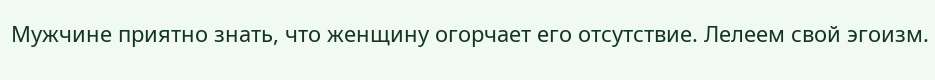Мужчине приятно знать, что женщину огорчает его отсутствие. Лелеем свой эгоизм.